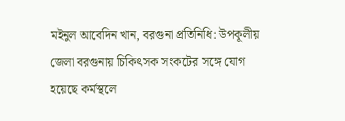মইনুল আবেদিন খান, বরগুনা প্রতিনিধি: উপকূলীয় জেলা বরগুনায় চিকিৎসক সংকটের সঙ্গে যোগ হয়েছে কর্মস্থলে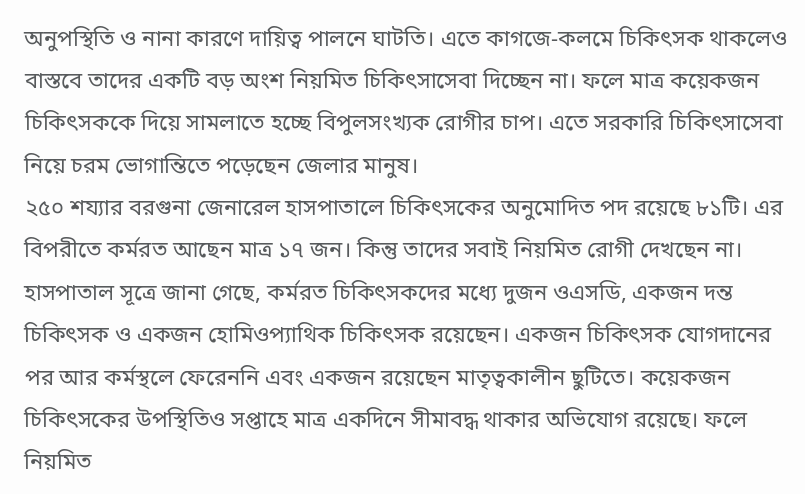অনুপস্থিতি ও নানা কারণে দায়িত্ব পালনে ঘাটতি। এতে কাগজে-কলমে চিকিৎসক থাকলেও বাস্তবে তাদের একটি বড় অংশ নিয়মিত চিকিৎসাসেবা দিচ্ছেন না। ফলে মাত্র কয়েকজন চিকিৎসককে দিয়ে সামলাতে হচ্ছে বিপুলসংখ্যক রোগীর চাপ। এতে সরকারি চিকিৎসাসেবা নিয়ে চরম ভোগান্তিতে পড়েছেন জেলার মানুষ।
২৫০ শয্যার বরগুনা জেনারেল হাসপাতালে চিকিৎসকের অনুমোদিত পদ রয়েছে ৮১টি। এর বিপরীতে কর্মরত আছেন মাত্র ১৭ জন। কিন্তু তাদের সবাই নিয়মিত রোগী দেখছেন না। হাসপাতাল সূত্রে জানা গেছে, কর্মরত চিকিৎসকদের মধ্যে দুজন ওএসডি, একজন দন্ত চিকিৎসক ও একজন হোমিওপ্যাথিক চিকিৎসক রয়েছেন। একজন চিকিৎসক যোগদানের পর আর কর্মস্থলে ফেরেননি এবং একজন রয়েছেন মাতৃত্বকালীন ছুটিতে। কয়েকজন চিকিৎসকের উপস্থিতিও সপ্তাহে মাত্র একদিনে সীমাবদ্ধ থাকার অভিযোগ রয়েছে। ফলে নিয়মিত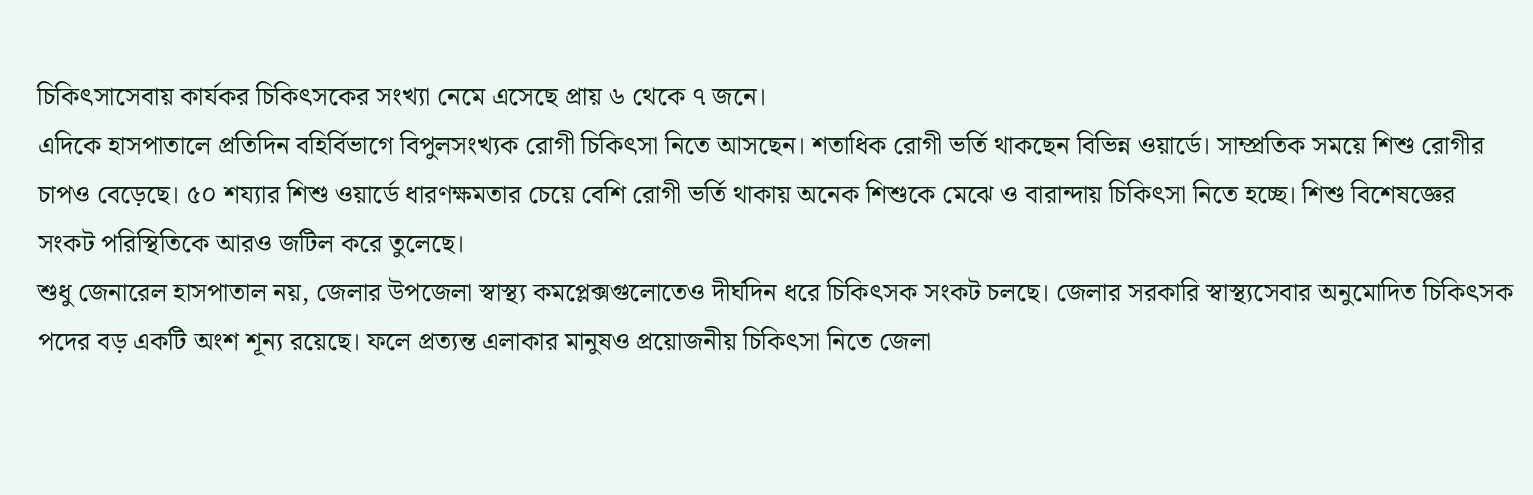চিকিৎসাসেবায় কার্যকর চিকিৎসকের সংখ্যা নেমে এসেছে প্রায় ৬ থেকে ৭ জনে।
এদিকে হাসপাতালে প্রতিদিন বহির্বিভাগে বিপুলসংখ্যক রোগী চিকিৎসা নিতে আসছেন। শতাধিক রোগী ভর্তি থাকছেন বিভিন্ন ওয়ার্ডে। সাম্প্রতিক সময়ে শিশু রোগীর চাপও বেড়েছে। ৫০ শয্যার শিশু ওয়ার্ডে ধারণক্ষমতার চেয়ে বেশি রোগী ভর্তি থাকায় অনেক শিশুকে মেঝে ও বারান্দায় চিকিৎসা নিতে হচ্ছে। শিশু বিশেষজ্ঞের সংকট পরিস্থিতিকে আরও জটিল করে তুলেছে।
শুধু জেনারেল হাসপাতাল নয়, জেলার উপজেলা স্বাস্থ্য কমপ্লেক্সগুলোতেও দীর্ঘদিন ধরে চিকিৎসক সংকট চলছে। জেলার সরকারি স্বাস্থ্যসেবার অনুমোদিত চিকিৎসক পদের বড় একটি অংশ শূন্য রয়েছে। ফলে প্রত্যন্ত এলাকার মানুষও প্রয়োজনীয় চিকিৎসা নিতে জেলা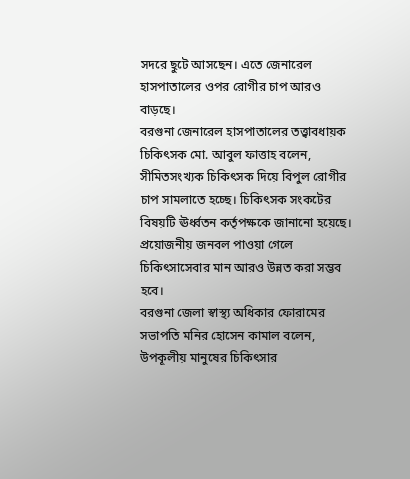সদরে ছুটে আসছেন। এতে জেনারেল হাসপাতালের ওপর রোগীর চাপ আরও বাড়ছে।
বরগুনা জেনারেল হাসপাতালের তত্ত্বাবধায়ক চিকিৎসক মো. আবুল ফাত্তাহ বলেন, সীমিতসংখ্যক চিকিৎসক দিয়ে বিপুল রোগীর চাপ সামলাতে হচ্ছে। চিকিৎসক সংকটের বিষয়টি ঊর্ধ্বতন কর্তৃপক্ষকে জানানো হয়েছে। প্রয়োজনীয় জনবল পাওয়া গেলে চিকিৎসাসেবার মান আরও উন্নত করা সম্ভব হবে।
বরগুনা জেলা স্বাস্থ্য অধিকার ফোরামের সভাপতি মনির হোসেন কামাল বলেন, উপকূলীয় মানুষের চিকিৎসার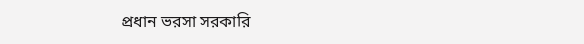প্রধান ভরসা সরকারি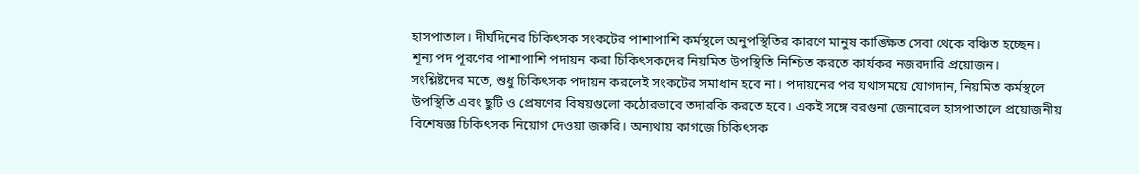হাসপাতাল। দীর্ঘদিনের চিকিৎসক সংকটের পাশাপাশি কর্মস্থলে অনুপস্থিতির কারণে মানুষ কাঙ্ক্ষিত সেবা থেকে বঞ্চিত হচ্ছেন। শূন্য পদ পূরণের পাশাপাশি পদায়ন করা চিকিৎসকদের নিয়মিত উপস্থিতি নিশ্চিত করতে কার্যকর নজরদারি প্রয়োজন।
সংশ্লিষ্টদের মতে, শুধু চিকিৎসক পদায়ন করলেই সংকটের সমাধান হবে না। পদায়নের পর যথাসময়ে যোগদান, নিয়মিত কর্মস্থলে উপস্থিতি এবং ছুটি ও প্রেষণের বিষয়গুলো কঠোরভাবে তদারকি করতে হবে। একই সঙ্গে বরগুনা জেনারেল হাসপাতালে প্রয়োজনীয় বিশেষজ্ঞ চিকিৎসক নিয়োগ দেওয়া জরুরি। অন্যথায় কাগজে চিকিৎসক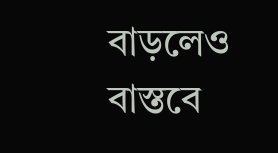বাড়লেও বাস্তবে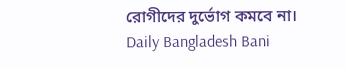রোগীদের দুর্ভোগ কমবে না।
Daily Bangladesh Bani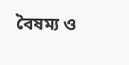বৈষম্য ও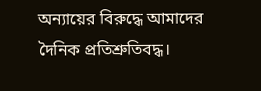অন্যায়ের বিরুদ্ধে আমাদের দৈনিক প্রতিশ্রুতিবদ্ধ।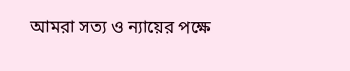আমরা সত্য ও ন্যায়ের পক্ষে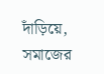দাঁড়িয়ে, সমাজের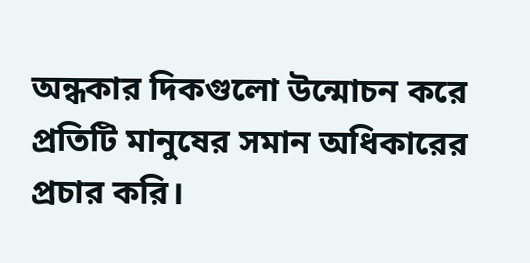অন্ধকার দিকগুলো উন্মোচন করে প্রতিটি মানুষের সমান অধিকারের প্রচার করি।